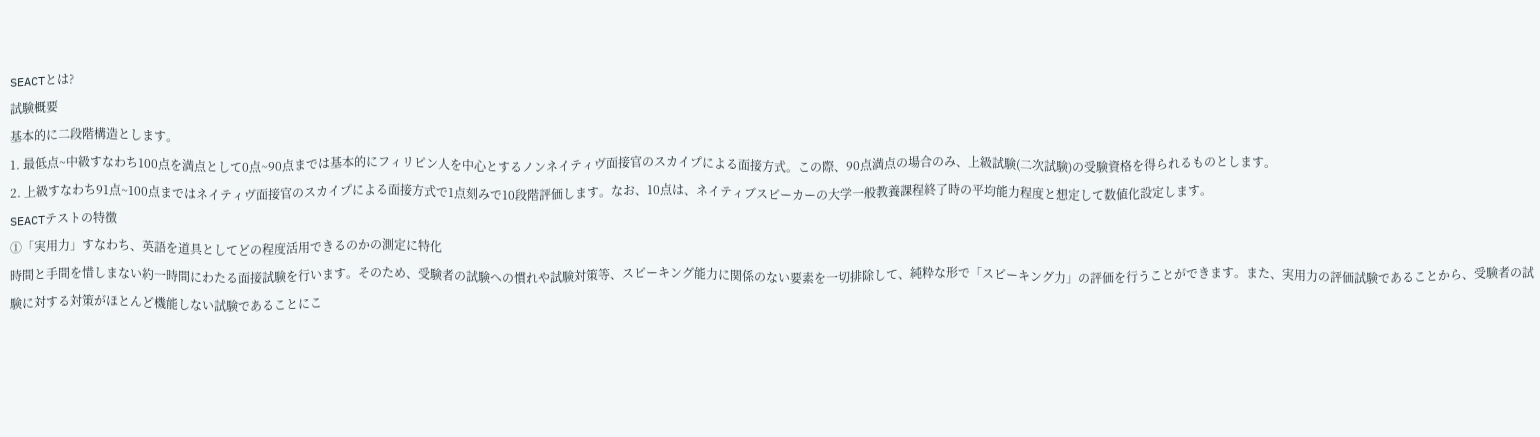SEACTとは?
試験概要
基本的に二段階構造とします。
1. 最低点~中級すなわち100点を満点として0点~90点までは基本的にフィリピン人を中心とするノンネイティヴ面接官のスカイプによる面接方式。この際、90点満点の場合のみ、上級試験(二次試験)の受験資格を得られるものとします。
2. 上級すなわち91点~100点まではネイティヴ面接官のスカイプによる面接方式で1点刻みで10段階評価します。なお、10点は、ネイティブスピーカーの大学一般教養課程終了時の平均能力程度と想定して数値化設定します。
SEACTテストの特徴
①「実用力」すなわち、英語を道具としてどの程度活用できるのかの測定に特化
時間と手間を惜しまない約一時間にわたる面接試験を行います。そのため、受験者の試験への慣れや試験対策等、スピーキング能力に関係のない要素を一切排除して、純粋な形で「スピーキング力」の評価を行うことができます。また、実用力の評価試験であることから、受験者の試験に対する対策がほとんど機能しない試験であることにこ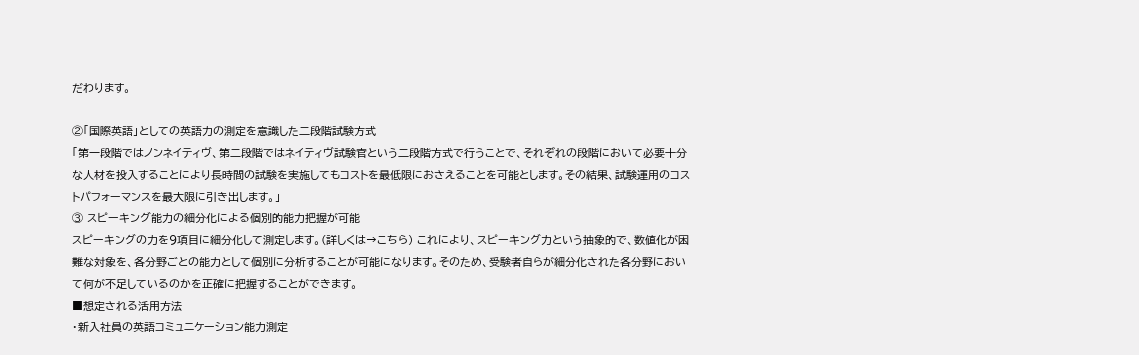だわります。

②「国際英語」としての英語力の測定を意識した二段階試験方式
「第一段階ではノンネイティヴ、第二段階ではネイティヴ試験官という二段階方式で行うことで、それぞれの段階において必要十分な人材を投入することにより長時間の試験を実施してもコストを最低限におさえることを可能とします。その結果、試験運用のコストパフォーマンスを最大限に引き出します。」
③ スピーキング能力の細分化による個別的能力把握が可能
スピーキングの力を9項目に細分化して測定します。(詳しくは→こちら) これにより、スピーキング力という抽象的で、数値化が困難な対象を、各分野ごとの能力として個別に分析することが可能になります。そのため、受験者自らが細分化された各分野において何が不足しているのかを正確に把握することができます。
■想定される活用方法
・新入社員の英語コミュニケーション能力測定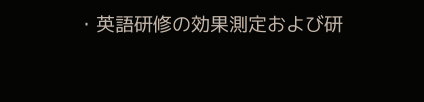・英語研修の効果測定および研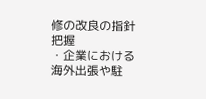修の改良の指針把握
・企業における海外出張や駐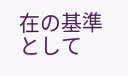在の基準として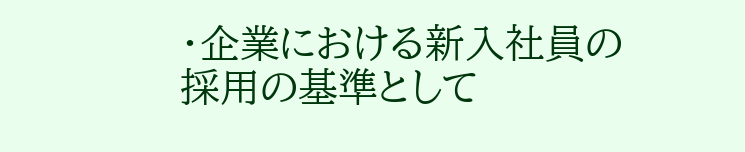・企業における新入社員の採用の基準として